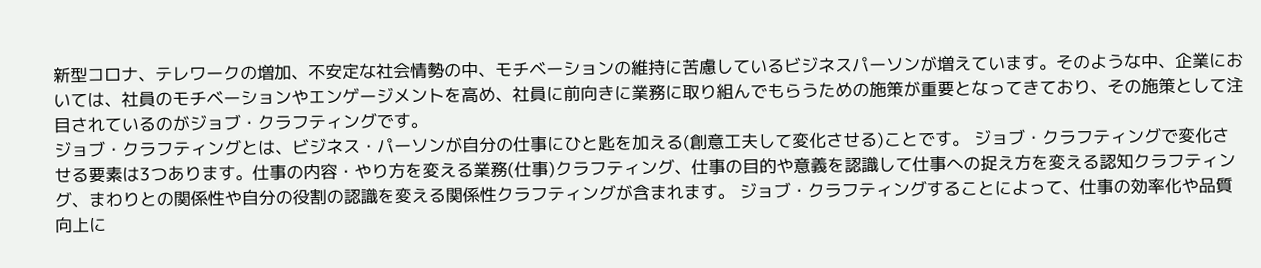新型コロナ、テレワークの増加、不安定な社会情勢の中、モチベーションの維持に苦慮しているビジネスパーソンが増えています。そのような中、企業においては、社員のモチベーションやエンゲージメントを高め、社員に前向きに業務に取り組んでもらうための施策が重要となってきており、その施策として注目されているのがジョブ・クラフティングです。
ジョブ・クラフティングとは、ビジネス・パーソンが自分の仕事にひと匙を加える(創意工夫して変化させる)ことです。 ジョブ・クラフティングで変化させる要素は3つあります。仕事の内容・やり方を変える業務(仕事)クラフティング、仕事の目的や意義を認識して仕事への捉え方を変える認知クラフティング、まわりとの関係性や自分の役割の認識を変える関係性クラフティングが含まれます。 ジョブ・クラフティングすることによって、仕事の効率化や品質向上に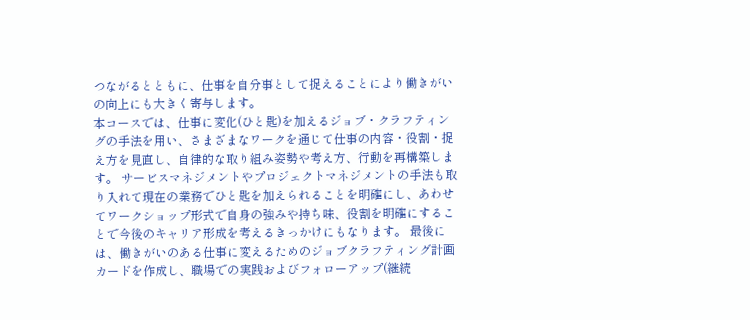つながるとともに、仕事を自分事として捉えることにより働きがいの向上にも大きく寄与します。
本コースでは、仕事に変化(ひと匙)を加えるジョブ・クラフティングの手法を用い、さまざまなワークを通じて仕事の内容・役割・捉え方を見直し、自律的な取り組み姿勢や考え方、行動を再構築します。 サービスマネジメントやプロジェクトマネジメントの手法も取り入れて現在の業務でひと匙を加えられることを明確にし、あわせてワークショップ形式で自身の強みや持ち味、役割を明確にすることで今後のキャリア形成を考えるきっかけにもなります。 最後には、働きがいのある仕事に変えるためのジョブクラフティング計画カードを作成し、職場での実践およびフォローアップ(継続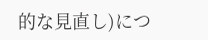的な見直し)につ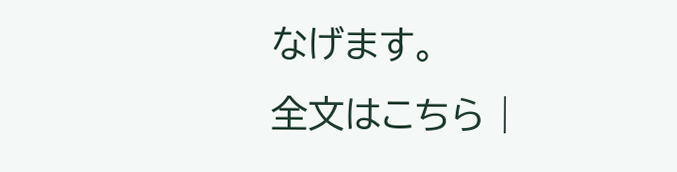なげます。
全文はこちら |